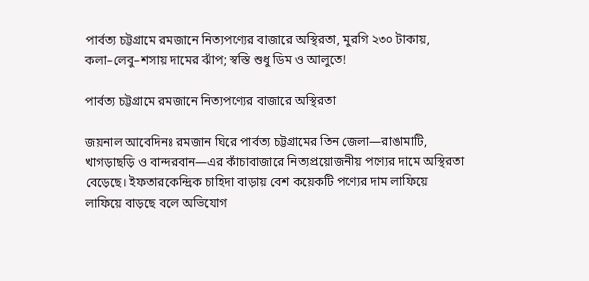পার্বত্য চট্টগ্রামে রমজানে নিত্যপণ্যের বাজারে অস্থিরতা, মুরগি ২৩০ টাকায়, কলা–লেবু–শসায় দামের ঝাঁপ; স্বস্তি শুধু ডিম ও আলুতে!

পার্বত্য চট্টগ্রামে রমজানে নিত্যপণ্যের বাজারে অস্থিরতা

জয়নাল আবেদিনঃ রমজান ঘিরে পার্বত্য চট্টগ্রামের তিন জেলা—রাঙামাটি, খাগড়াছড়ি ও বান্দরবান—এর কাঁচাবাজারে নিত্যপ্রয়োজনীয় পণ্যের দামে অস্থিরতা বেড়েছে। ইফতারকেন্দ্রিক চাহিদা বাড়ায় বেশ কয়েকটি পণ্যের দাম লাফিয়ে লাফিয়ে বাড়ছে বলে অভিযোগ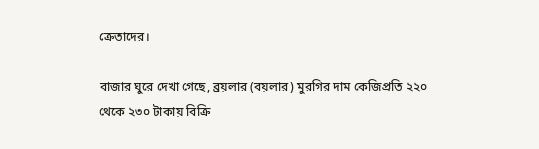ক্রেতাদের।

বাজার ঘুরে দেখা গেছে, ব্রয়লার (বয়লার) মুরগির দাম কেজিপ্রতি ২২০ থেকে ২৩০ টাকায় বিক্রি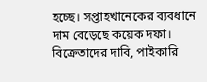হচ্ছে। সপ্তাহখানেকের ব্যবধানে দাম বেড়েছে কয়েক দফা। বিক্রেতাদের দাবি, পাইকারি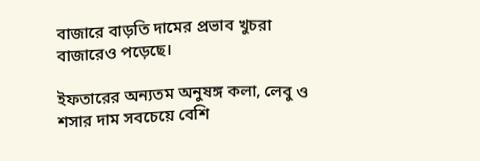বাজারে বাড়তি দামের প্রভাব খুচরা বাজারেও পড়েছে।

ইফতারের অন্যতম অনুষঙ্গ কলা, লেবু ও শসার দাম সবচেয়ে বেশি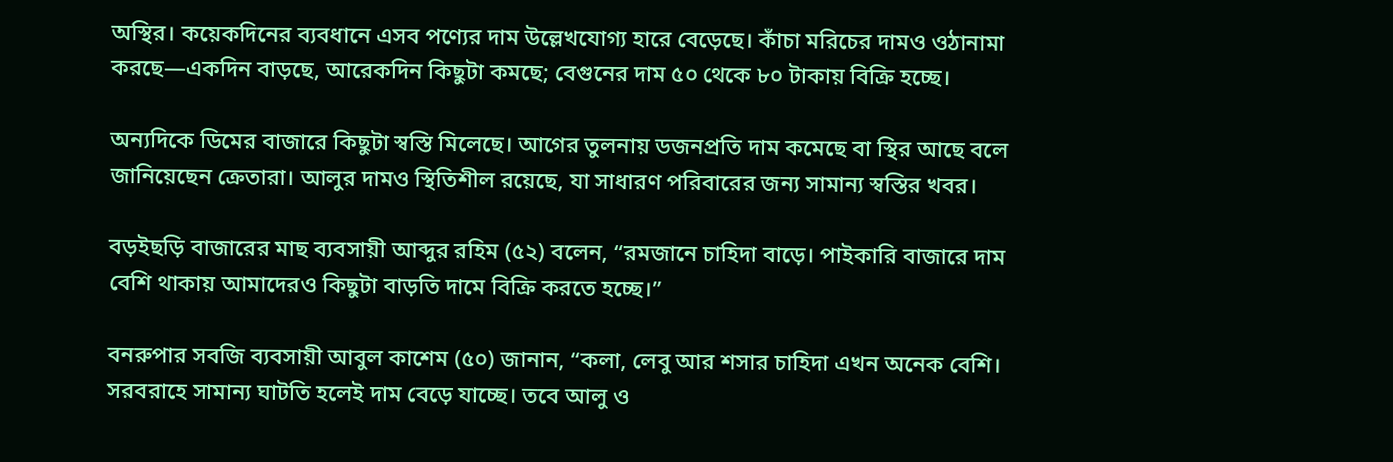অস্থির। কয়েকদিনের ব্যবধানে এসব পণ্যের দাম উল্লেখযোগ্য হারে বেড়েছে। কাঁচা মরিচের দামও ওঠানামা করছে—একদিন বাড়ছে, আরেকদিন কিছুটা কমছে; বেগুনের দাম ৫০ থেকে ৮০ টাকায় বিক্রি হচ্ছে।

অন্যদিকে ডিমের বাজারে কিছুটা স্বস্তি মিলেছে। আগের তুলনায় ডজনপ্রতি দাম কমেছে বা স্থির আছে বলে জানিয়েছেন ক্রেতারা। আলুর দামও স্থিতিশীল রয়েছে, যা সাধারণ পরিবারের জন্য সামান্য স্বস্তির খবর।

বড়ইছড়ি বাজারের মাছ ব্যবসায়ী আব্দুর রহিম (৫২) বলেন, “রমজানে চাহিদা বাড়ে। পাইকারি বাজারে দাম বেশি থাকায় আমাদেরও কিছুটা বাড়তি দামে বিক্রি করতে হচ্ছে।”

বনরুপার সবজি ব্যবসায়ী আবুল কাশেম (৫০) জানান, “কলা, লেবু আর শসার চাহিদা এখন অনেক বেশি। সরবরাহে সামান্য ঘাটতি হলেই দাম বেড়ে যাচ্ছে। তবে আলু ও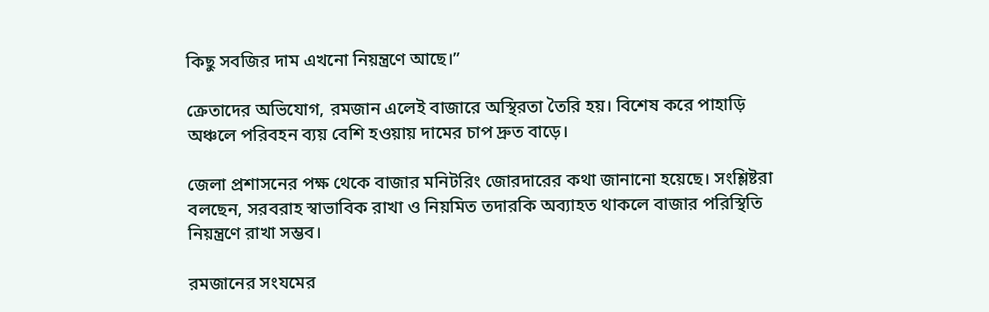কিছু সবজির দাম এখনো নিয়ন্ত্রণে আছে।”

ক্রেতাদের অভিযোগ, রমজান এলেই বাজারে অস্থিরতা তৈরি হয়। বিশেষ করে পাহাড়ি অঞ্চলে পরিবহন ব্যয় বেশি হওয়ায় দামের চাপ দ্রুত বাড়ে।

জেলা প্রশাসনের পক্ষ থেকে বাজার মনিটরিং জোরদারের কথা জানানো হয়েছে। সংশ্লিষ্টরা বলছেন, সরবরাহ স্বাভাবিক রাখা ও নিয়মিত তদারকি অব্যাহত থাকলে বাজার পরিস্থিতি নিয়ন্ত্রণে রাখা সম্ভব।

রমজানের সংযমের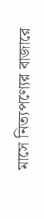মাসে নিত্যপণ্যের বাজারে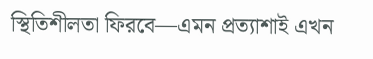স্থিতিশীলতা ফিরবে—এমন প্রত্যাশাই এখন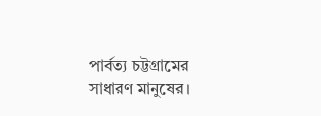পার্বত্য চট্টগ্রামের সাধারণ মানুষের।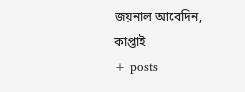জয়নাল আবেদিন, কাপ্তাই
+ posts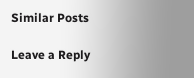Similar Posts

Leave a Reply